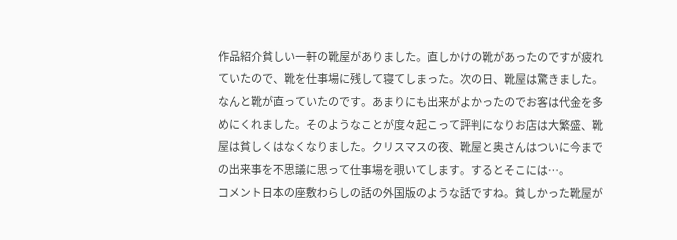作品紹介貧しい一軒の靴屋がありました。直しかけの靴があったのですが疲れていたので、靴を仕事場に残して寝てしまった。次の日、靴屋は驚きました。なんと靴が直っていたのです。あまりにも出来がよかったのでお客は代金を多めにくれました。そのようなことが度々起こって評判になりお店は大繁盛、靴屋は貧しくはなくなりました。クリスマスの夜、靴屋と奥さんはついに今までの出来事を不思議に思って仕事場を覗いてします。するとそこには…。
コメント日本の座敷わらしの話の外国版のような話ですね。貧しかった靴屋が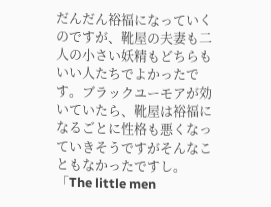だんだん裕福になっていくのですが、靴屋の夫妻も二人の小さい妖精もどちらもいい人たちでよかったです。ブラックユーモアが効いていたら、靴屋は裕福になるごとに性格も悪くなっていきそうですがそんなこともなかったですし。
「The little men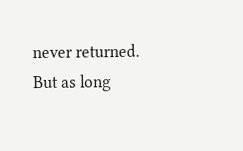never returned. But as long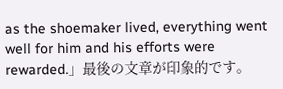as the shoemaker lived, everything went well for him and his efforts were rewarded.」最後の文章が印象的です。